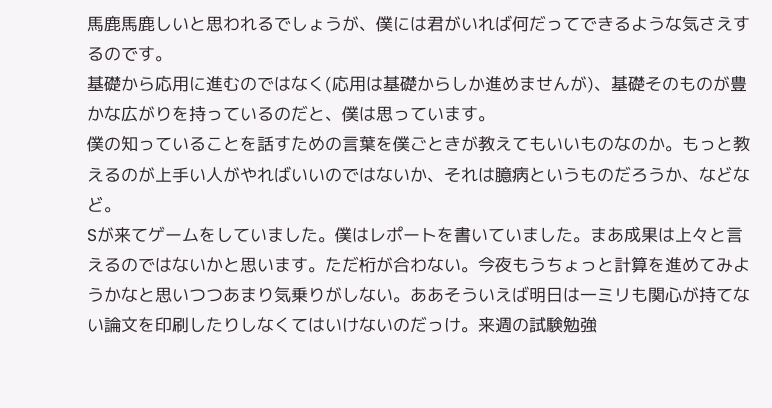馬鹿馬鹿しいと思われるでしょうが、僕には君がいれば何だってできるような気さえするのです。
基礎から応用に進むのではなく(応用は基礎からしか進めませんが)、基礎そのものが豊かな広がりを持っているのだと、僕は思っています。
僕の知っていることを話すための言葉を僕ごときが教えてもいいものなのか。もっと教えるのが上手い人がやればいいのではないか、それは臆病というものだろうか、などなど。
Sが来てゲームをしていました。僕はレポートを書いていました。まあ成果は上々と言えるのではないかと思います。ただ桁が合わない。今夜もうちょっと計算を進めてみようかなと思いつつあまり気乗りがしない。ああそういえば明日は一ミリも関心が持てない論文を印刷したりしなくてはいけないのだっけ。来週の試験勉強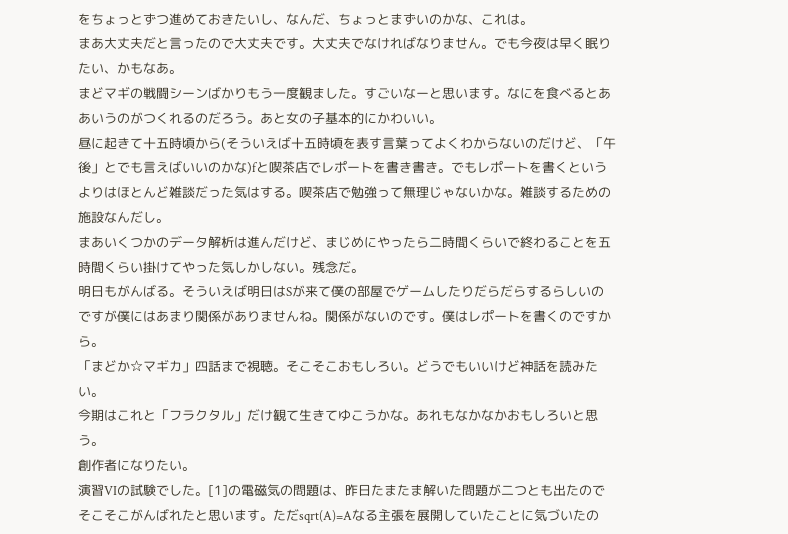をちょっとずつ進めておきたいし、なんだ、ちょっとまずいのかな、これは。
まあ大丈夫だと言ったので大丈夫です。大丈夫でなければなりません。でも今夜は早く眠りたい、かもなあ。
まどマギの戦闘シーンばかりもう一度観ました。すごいなーと思います。なにを食べるとああいうのがつくれるのだろう。あと女の子基本的にかわいい。
昼に起きて十五時頃から(そういえば十五時頃を表す言葉ってよくわからないのだけど、「午後」とでも言えばいいのかな)fと喫茶店でレポートを書き書き。でもレポートを書くというよりはほとんど雑談だった気はする。喫茶店で勉強って無理じゃないかな。雑談するための施設なんだし。
まあいくつかのデータ解析は進んだけど、まじめにやったら二時間くらいで終わることを五時間くらい掛けてやった気しかしない。残念だ。
明日もがんばる。そういえば明日はSが来て僕の部屋でゲームしたりだらだらするらしいのですが僕にはあまり関係がありませんね。関係がないのです。僕はレポートを書くのですから。
「まどか☆マギカ」四話まで視聴。そこそこおもしろい。どうでもいいけど神話を読みたい。
今期はこれと「フラクタル」だけ観て生きてゆこうかな。あれもなかなかおもしろいと思う。
創作者になりたい。
演習VIの試験でした。[1]の電磁気の問題は、昨日たまたま解いた問題が二つとも出たのでそこそこがんばれたと思います。ただsqrt(A)=Aなる主張を展開していたことに気づいたの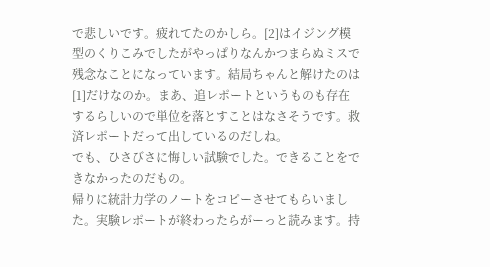で悲しいです。疲れてたのかしら。[2]はイジング模型のくりこみでしたがやっぱりなんかつまらぬミスで残念なことになっています。結局ちゃんと解けたのは[1]だけなのか。まあ、追レポートというものも存在するらしいので単位を落とすことはなさそうです。救済レポートだって出しているのだしね。
でも、ひさびさに悔しい試験でした。できることをできなかったのだもの。
帰りに統計力学のノートをコピーさせてもらいました。実験レポートが終わったらがーっと読みます。持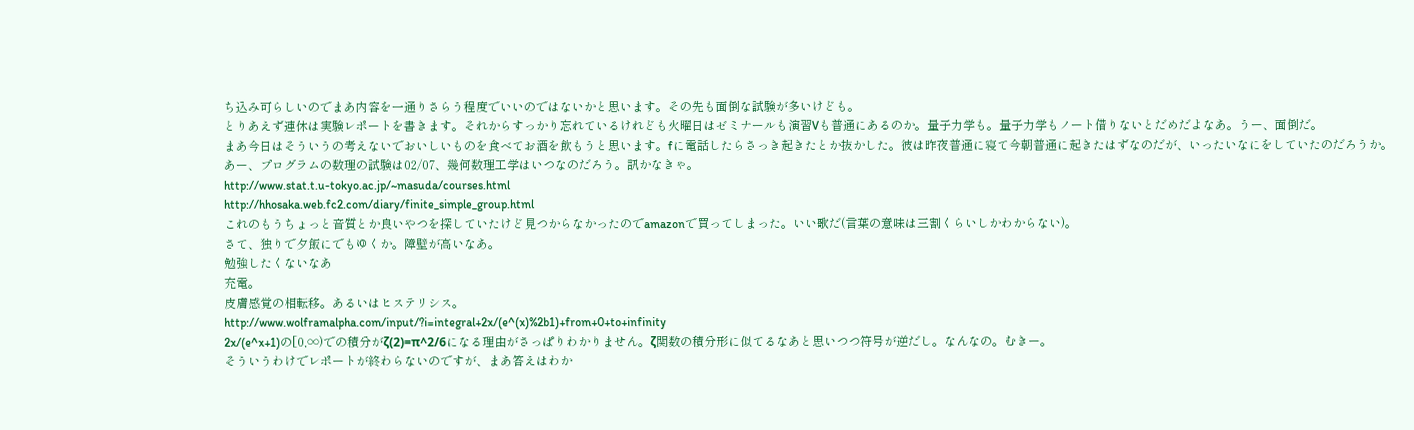ち込み可らしいのでまあ内容を一通りさらう程度でいいのではないかと思います。その先も面倒な試験が多いけども。
とりあえず連休は実験レポートを書きます。それからすっかり忘れているけれども火曜日はゼミナールも演習Vも普通にあるのか。量子力学も。量子力学もノート借りないとだめだよなあ。うー、面倒だ。
まあ今日はそういうの考えないでおいしいものを食べてお酒を飲もうと思います。fに電話したらさっき起きたとか抜かした。彼は昨夜普通に寝て今朝普通に起きたはずなのだが、いったいなにをしていたのだろうか。
あー、プログラムの数理の試験は02/07、幾何数理工学はいつなのだろう。訊かなきゃ。
http://www.stat.t.u-tokyo.ac.jp/~masuda/courses.html
http://hhosaka.web.fc2.com/diary/finite_simple_group.html
これのもうちょっと音質とか良いやつを探していたけど見つからなかったのでamazonで買ってしまった。いい歌だ(言葉の意味は三割くらいしかわからない)。
さて、独りで夕飯にでもゆくか。障壁が高いなあ。
勉強したくないなあ
充電。
皮膚感覚の相転移。あるいはヒステリシス。
http://www.wolframalpha.com/input/?i=integral+2x/(e^(x)%2b1)+from+0+to+infinity
2x/(e^x+1)の[0,∞)での積分がζ(2)=π^2/6になる理由がさっぱりわかりません。ζ関数の積分形に似てるなあと思いつつ符号が逆だし。なんなの。むきー。
そういうわけでレポートが終わらないのですが、まあ答えはわか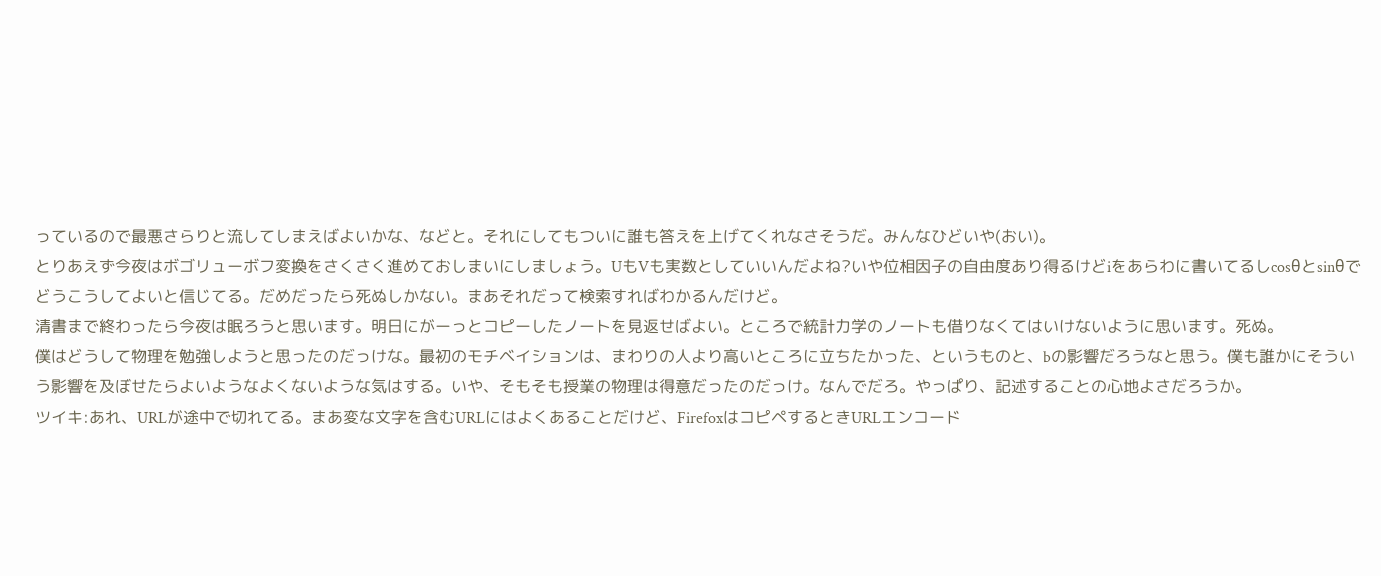っているので最悪さらりと流してしまえばよいかな、などと。それにしてもついに誰も答えを上げてくれなさそうだ。みんなひどいや(おい)。
とりあえず今夜はボゴリューボフ変換をさくさく進めておしまいにしましょう。UもVも実数としていいんだよね?いや位相因子の自由度あり得るけどiをあらわに書いてるしcosθとsinθでどうこうしてよいと信じてる。だめだったら死ぬしかない。まあそれだって検索すればわかるんだけど。
清書まで終わったら今夜は眠ろうと思います。明日にがーっとコピーしたノートを見返せばよい。ところで統計力学のノートも借りなくてはいけないように思います。死ぬ。
僕はどうして物理を勉強しようと思ったのだっけな。最初のモチベイションは、まわりの人より高いところに立ちたかった、というものと、bの影響だろうなと思う。僕も誰かにそういう影響を及ぼせたらよいようなよくないような気はする。いや、そもそも授業の物理は得意だったのだっけ。なんでだろ。やっぱり、記述することの心地よさだろうか。
ツイキ:あれ、URLが途中で切れてる。まあ変な文字を含むURLにはよくあることだけど、FirefoxはコピペするときURLエンコード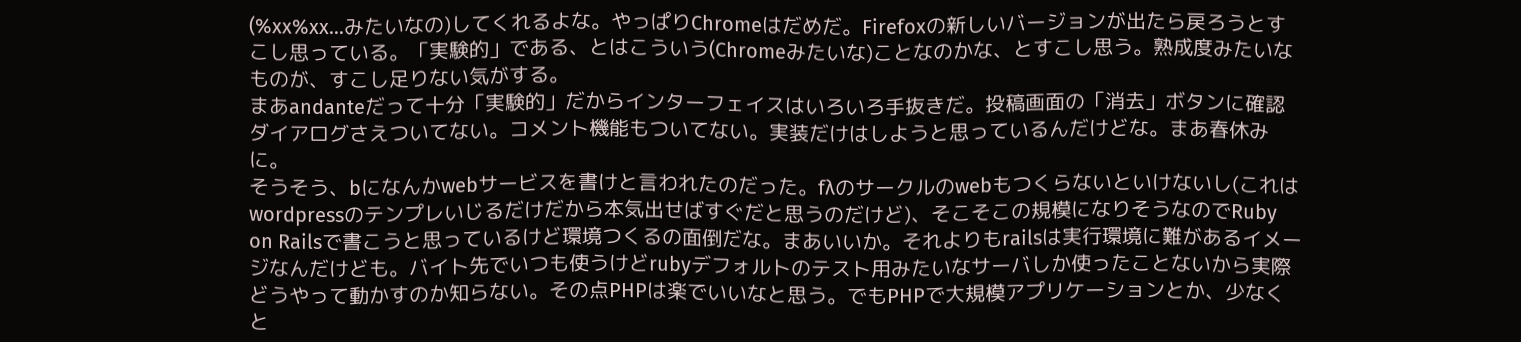(%xx%xx...みたいなの)してくれるよな。やっぱりChromeはだめだ。Firefoxの新しいバージョンが出たら戻ろうとすこし思っている。「実験的」である、とはこういう(Chromeみたいな)ことなのかな、とすこし思う。熟成度みたいなものが、すこし足りない気がする。
まあandanteだって十分「実験的」だからインターフェイスはいろいろ手抜きだ。投稿画面の「消去」ボタンに確認ダイアログさえついてない。コメント機能もついてない。実装だけはしようと思っているんだけどな。まあ春休みに。
そうそう、bになんかwebサービスを書けと言われたのだった。fλのサークルのwebもつくらないといけないし(これはwordpressのテンプレいじるだけだから本気出せばすぐだと思うのだけど)、そこそこの規模になりそうなのでRuby on Railsで書こうと思っているけど環境つくるの面倒だな。まあいいか。それよりもrailsは実行環境に難があるイメージなんだけども。バイト先でいつも使うけどrubyデフォルトのテスト用みたいなサーバしか使ったことないから実際どうやって動かすのか知らない。その点PHPは楽でいいなと思う。でもPHPで大規模アプリケーションとか、少なくと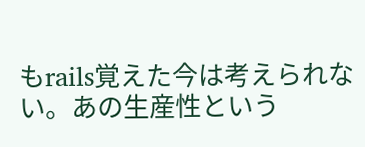もrails覚えた今は考えられない。あの生産性という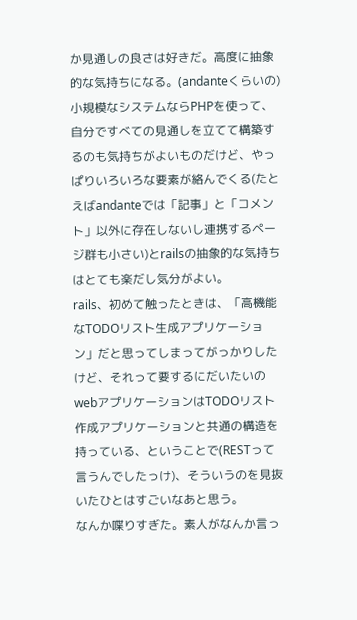か見通しの良さは好きだ。高度に抽象的な気持ちになる。(andanteくらいの)小規模なシステムならPHPを使って、自分ですべての見通しを立てて構築するのも気持ちがよいものだけど、やっぱりいろいろな要素が絡んでくる(たとえばandanteでは「記事」と「コメント」以外に存在しないし連携するページ群も小さい)とrailsの抽象的な気持ちはとても楽だし気分がよい。
rails、初めて触ったときは、「高機能なTODOリスト生成アプリケーション」だと思ってしまってがっかりしたけど、それって要するにだいたいのwebアプリケーションはTODOリスト作成アプリケーションと共通の構造を持っている、ということで(RESTって言うんでしたっけ)、そういうのを見抜いたひとはすごいなあと思う。
なんか喋りすぎた。素人がなんか言っ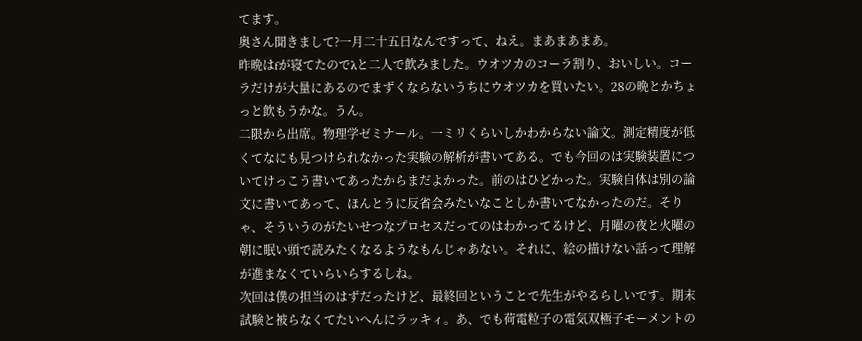てます。
奥さん聞きまして?一月二十五日なんですって、ねえ。まあまあまあ。
昨晩はfが寝てたのでλと二人で飲みました。ウオツカのコーラ割り、おいしい。コーラだけが大量にあるのでまずくならないうちにウオツカを買いたい。28の晩とかちょっと飲もうかな。うん。
二限から出席。物理学ゼミナール。一ミリくらいしかわからない論文。測定精度が低くてなにも見つけられなかった実験の解析が書いてある。でも今回のは実験装置についてけっこう書いてあったからまだよかった。前のはひどかった。実験自体は別の論文に書いてあって、ほんとうに反省会みたいなことしか書いてなかったのだ。そりゃ、そういうのがたいせつなプロセスだってのはわかってるけど、月曜の夜と火曜の朝に眠い頭で読みたくなるようなもんじゃあない。それに、絵の描けない話って理解が進まなくていらいらするしね。
次回は僕の担当のはずだったけど、最終回ということで先生がやるらしいです。期末試験と被らなくてたいへんにラッキィ。あ、でも荷電粒子の電気双極子モーメントの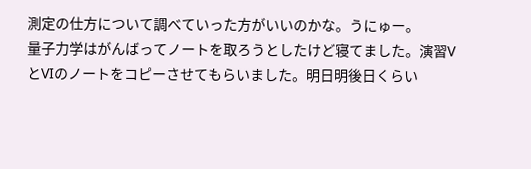測定の仕方について調べていった方がいいのかな。うにゅー。
量子力学はがんばってノートを取ろうとしたけど寝てました。演習VとVIのノートをコピーさせてもらいました。明日明後日くらい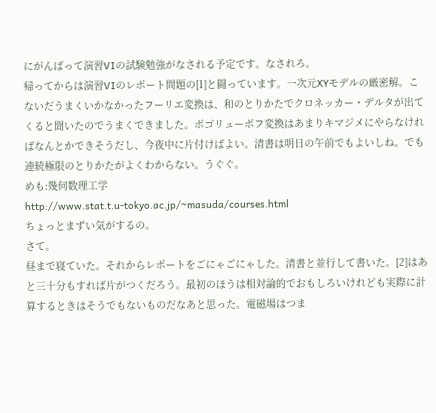にがんばって演習VIの試験勉強がなされる予定です。なされろ。
帰ってからは演習VIのレポート問題の[1]と闘っています。一次元XYモデルの厳密解。こないだうまくいかなかったフーリエ変換は、和のとりかたでクロネッカー・デルタが出てくると聞いたのでうまくできました。ボゴリューボフ変換はあまりキマジメにやらなければなんとかできそうだし、今夜中に片付けばよい。清書は明日の午前でもよいしね。でも連続極限のとりかたがよくわからない。うぐぐ。
めも:幾何数理工学
http://www.stat.t.u-tokyo.ac.jp/~masuda/courses.html
ちょっとまずい気がするの。
さて。
昼まで寝ていた。それからレポートをごにゃごにゃした。清書と並行して書いた。[2]はあと三十分もすれば片がつくだろう。最初のほうは相対論的でおもしろいけれども実際に計算するときはそうでもないものだなあと思った。電磁場はつま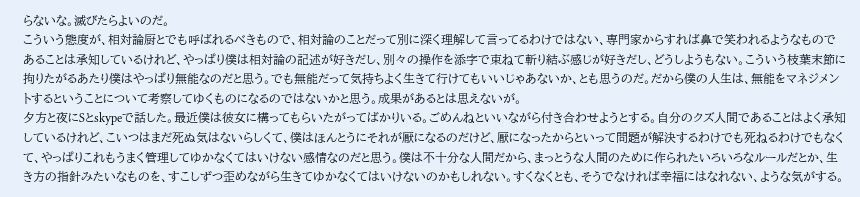らないな。滅びたらよいのだ。
こういう態度が、相対論厨とでも呼ばれるべきもので、相対論のことだって別に深く理解して言ってるわけではない、専門家からすれば鼻で笑われるようなものであることは承知しているけれど、やっぱり僕は相対論の記述が好きだし、別々の操作を添字で束ねて斬り結ぶ感じが好きだし、どうしようもない。こういう枝葉末節に拘りたがるあたり僕はやっぱり無能なのだと思う。でも無能だって気持ちよく生きて行けてもいいじゃあないか、とも思うのだ。だから僕の人生は、無能をマネジメントするということについて考察してゆくものになるのではないかと思う。成果があるとは思えないが。
夕方と夜にSとskypeで話した。最近僕は彼女に構ってもらいたがってばかりいる。ごめんねといいながら付き合わせようとする。自分のクズ人間であることはよく承知しているけれど、こいつはまだ死ぬ気はないらしくて、僕はほんとうにそれが厭になるのだけど、厭になったからといって問題が解決するわけでも死ねるわけでもなくて、やっぱりこれもうまく管理してゆかなくてはいけない感情なのだと思う。僕は不十分な人間だから、まっとうな人間のために作られたいろいろなルールだとか、生き方の指針みたいなものを、すこしずつ歪めながら生きてゆかなくてはいけないのかもしれない。すくなくとも、そうでなければ幸福にはなれない、ような気がする。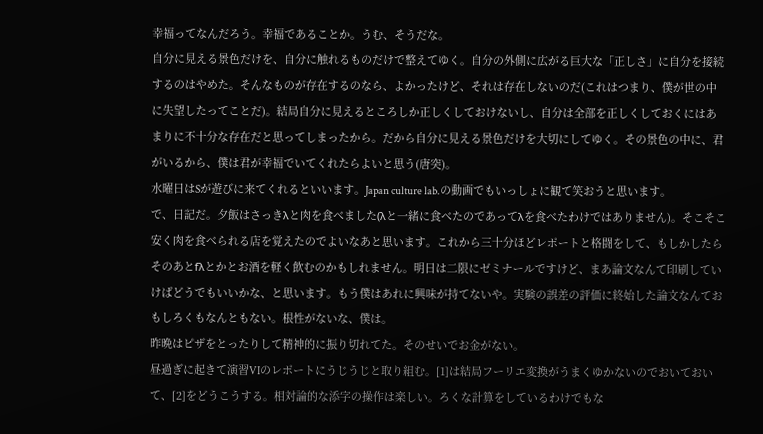幸福ってなんだろう。幸福であることか。うむ、そうだな。
自分に見える景色だけを、自分に触れるものだけで整えてゆく。自分の外側に広がる巨大な「正しさ」に自分を接続するのはやめた。そんなものが存在するのなら、よかったけど、それは存在しないのだ(これはつまり、僕が世の中に失望したってことだ)。結局自分に見えるところしか正しくしておけないし、自分は全部を正しくしておくにはあまりに不十分な存在だと思ってしまったから。だから自分に見える景色だけを大切にしてゆく。その景色の中に、君がいるから、僕は君が幸福でいてくれたらよいと思う(唐突)。
水曜日はSが遊びに来てくれるといいます。Japan culture lab.の動画でもいっしょに観て笑おうと思います。
で、日記だ。夕飯はさっきλと肉を食べました(λと一緒に食べたのであってλを食べたわけではありません)。そこそこ安く肉を食べられる店を覚えたのでよいなあと思います。これから三十分ほどレポートと格闘をして、もしかしたらそのあとfλとかとお酒を軽く飲むのかもしれません。明日は二限にゼミナールですけど、まあ論文なんて印刷していけばどうでもいいかな、と思います。もう僕はあれに興味が持てないや。実験の誤差の評価に終始した論文なんておもしろくもなんともない。根性がないな、僕は。
昨晩はピザをとったりして精神的に振り切れてた。そのせいでお金がない。
昼過ぎに起きて演習VIのレポートにうじうじと取り組む。[1]は結局フーリエ変換がうまくゆかないのでおいておいて、[2]をどうこうする。相対論的な添字の操作は楽しい。ろくな計算をしているわけでもな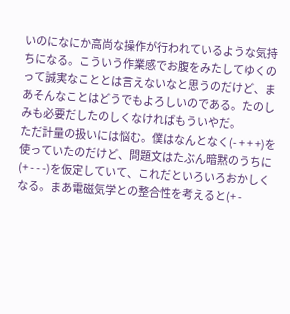いのになにか高尚な操作が行われているような気持ちになる。こういう作業感でお腹をみたしてゆくのって誠実なこととは言えないなと思うのだけど、まあそんなことはどうでもよろしいのである。たのしみも必要だしたのしくなければもういやだ。
ただ計量の扱いには悩む。僕はなんとなく(- + + +)を使っていたのだけど、問題文はたぶん暗黙のうちに(+ - - -)を仮定していて、これだといろいろおかしくなる。まあ電磁気学との整合性を考えると(+ -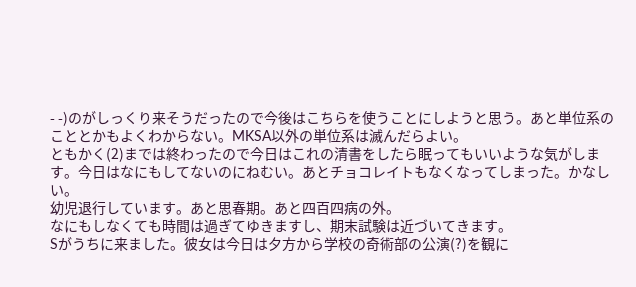- -)のがしっくり来そうだったので今後はこちらを使うことにしようと思う。あと単位系のこととかもよくわからない。MKSA以外の単位系は滅んだらよい。
ともかく(2)までは終わったので今日はこれの清書をしたら眠ってもいいような気がします。今日はなにもしてないのにねむい。あとチョコレイトもなくなってしまった。かなしい。
幼児退行しています。あと思春期。あと四百四病の外。
なにもしなくても時間は過ぎてゆきますし、期末試験は近づいてきます。
Sがうちに来ました。彼女は今日は夕方から学校の奇術部の公演(?)を観に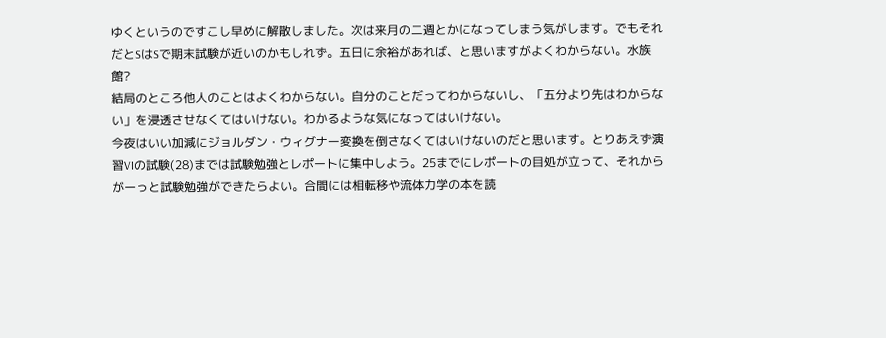ゆくというのですこし早めに解散しました。次は来月の二週とかになってしまう気がします。でもそれだとSはSで期末試験が近いのかもしれず。五日に余裕があれば、と思いますがよくわからない。水族館?
結局のところ他人のことはよくわからない。自分のことだってわからないし、「五分より先はわからない」を浸透させなくてはいけない。わかるような気になってはいけない。
今夜はいい加減にジョルダン・ウィグナー変換を倒さなくてはいけないのだと思います。とりあえず演習VIの試験(28)までは試験勉強とレポートに集中しよう。25までにレポートの目処が立って、それからがーっと試験勉強ができたらよい。合間には相転移や流体力学の本を読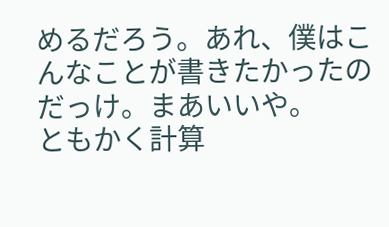めるだろう。あれ、僕はこんなことが書きたかったのだっけ。まあいいや。
ともかく計算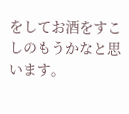をしてお酒をすこしのもうかなと思います。